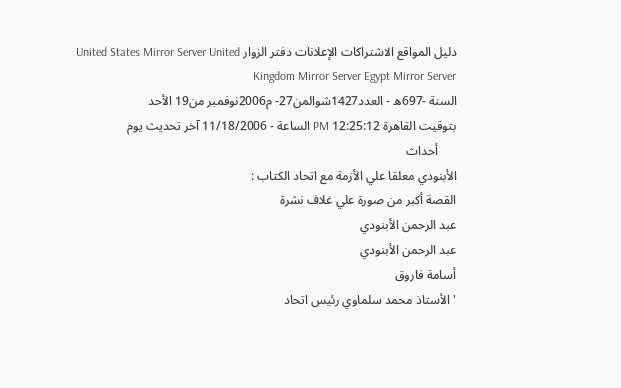دليل المواقع الاشتراكات الإعلانات دفتر الزوار United States Mirror Server United Kingdom Mirror Server Egypt Mirror Server
السنة -697ه - العدد1427شوالمن27- م2006نوفمبر من19 الأحد
بتوقيت القاهرة 12:25:12 PM الساعة - 11/18/2006 آخر تحديث يوم
      أحداث
الأبنودي معلقا علي الأزمة مع اتحاد الكتاب :
القصة أكبر من صورة علي غلاف نشرة
عبد الرحمن الأبنودي
عبد الرحمن الأبنودي
أسامة فاروق
'الأستاذ محمد سلماوي رئيس اتحاد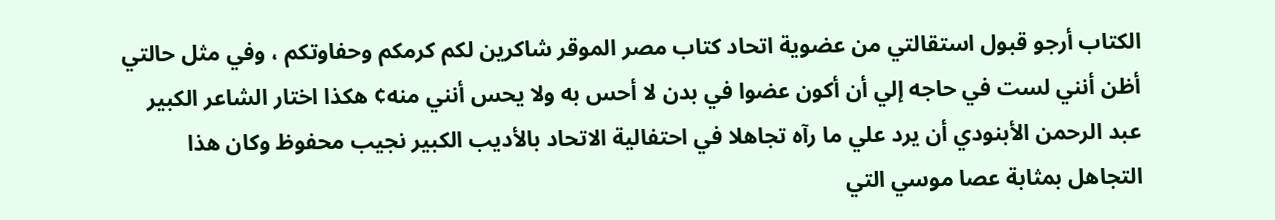الكتاب أرجو قبول استقالتي من عضوية اتحاد كتاب مصر الموقر شاكرين لكم كرمكم وحفاوتكم ، وفي مثل حالتي أظن أنني لست في حاجه إلي أن أكون عضوا في بدن لا أحس به ولا يحس أنني منه¢ هكذا اختار الشاعر الكبير عبد الرحمن الأبنودي أن يرد علي ما رآه تجاهلا في احتفالية الاتحاد بالأديب الكبير نجيب محفوظ وكان هذا التجاهل بمثابة عصا موسي التي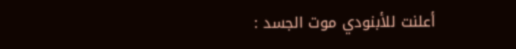أعلنت للأبنودي موت الجسد :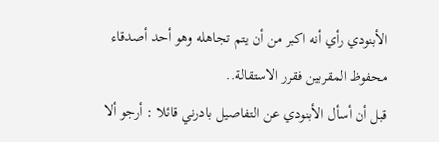الأبنودي رأي أنه اكبر من أن يتم تجاهله وهو أحد أصدقاء محفوظ المقربين فقرر الاستقالة..
قبل أن أسأل الأبنودي عن التفاصيل بادرني قائلا : أرجو ألا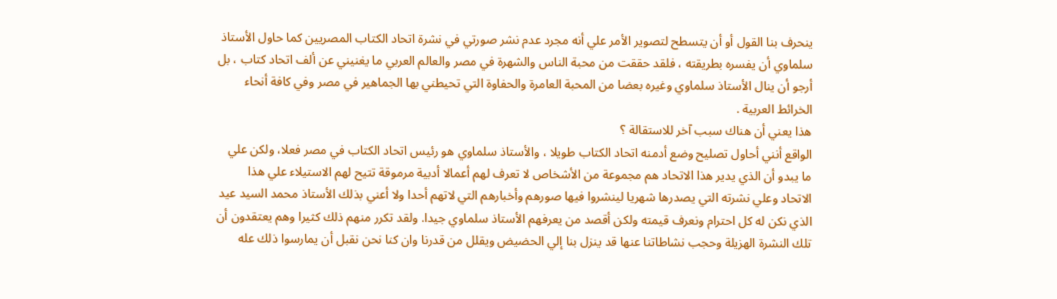ينحرف بنا القول أو أن يتسطح لتصوير الأمر علي أنه مجرد عدم نشر صورتي في نشرة اتحاد الكتاب المصريين كما حاول الأستاذ سلماوي أن يفسره بطريقته ، فلقد حققت من محبة الناس والشهرة في مصر والعالم العربي ما يغنيني عن ألف اتحاد كتاب ، بل أرجو أن ينال الأستاذ سلماوي وغيره بعضا من المحبة العامرة والحفاوة التي تحيطني بها الجماهير في مصر وفي كافة أنحاء الخرائط العربية .
هذا يعني أن هناك سبب آخر للاستقالة ؟
الواقع أنني أحاول تصليح وضع أدمنه اتحاد الكتاب طويلا ، والأستاذ سلماوي هو رئيس اتحاد الكتاب في مصر فعلا، ولكن علي ما يبدو أن الذي يدير هذا الاتحاد هم مجموعة من الأشخاص لا تعرف لهم أعمالا أدبية مرموقة تتيح لهم الاستيلاء علي هذا الاتحاد وعلي نشرته التي يصدرها شهريا لينشروا فيها صورهم وأخبارهم التي لاتهم أحدا ولا أعني بذلك الأستاذ محمد السيد عيد الذي نكن له كل احترام ونعرف قيمته ولكن أقصد من يعرفهم الأستاذ سلماوي جيدا. ولقد تكرر منهم ذلك كثيرا وهم يعتقدون أن تلك النشرة الهزيلة وحجب نشاطاتنا عنها قد ينزل بنا إلي الحضيض ويقلل من قدرنا وان كنا نحن نقبل أن يمارسوا ذلك عله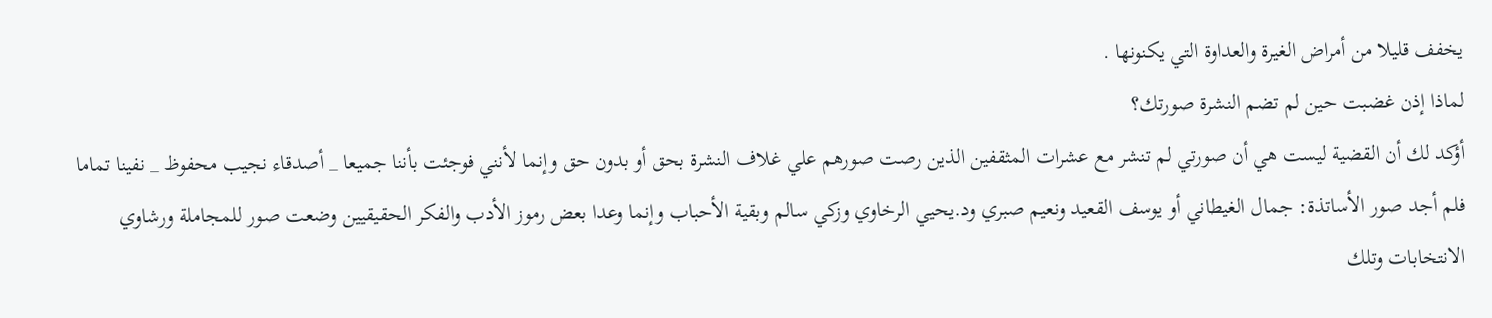يخفف قليلا من أمراض الغيرة والعداوة التي يكنونها .
لماذا إذن غضبت حين لم تضم النشرة صورتك؟
أؤكد لك أن القضية ليست هي أن صورتي لم تنشر مع عشرات المثقفين الذين رصت صورهم علي غلاف النشرة بحق أو بدون حق وإنما لأنني فوجئت بأننا جميعا _ أصدقاء نجيب محفوظ _ نفينا تماما فلم أجد صور الأساتذة: جمال الغيطاني أو يوسف القعيد ونعيم صبري ود.يحيي الرخاوي وزكي سالم وبقية الأحباب وإنما وعدا بعض رموز الأدب والفكر الحقيقيين وضعت صور للمجاملة ورشاوي الانتخابات وتلك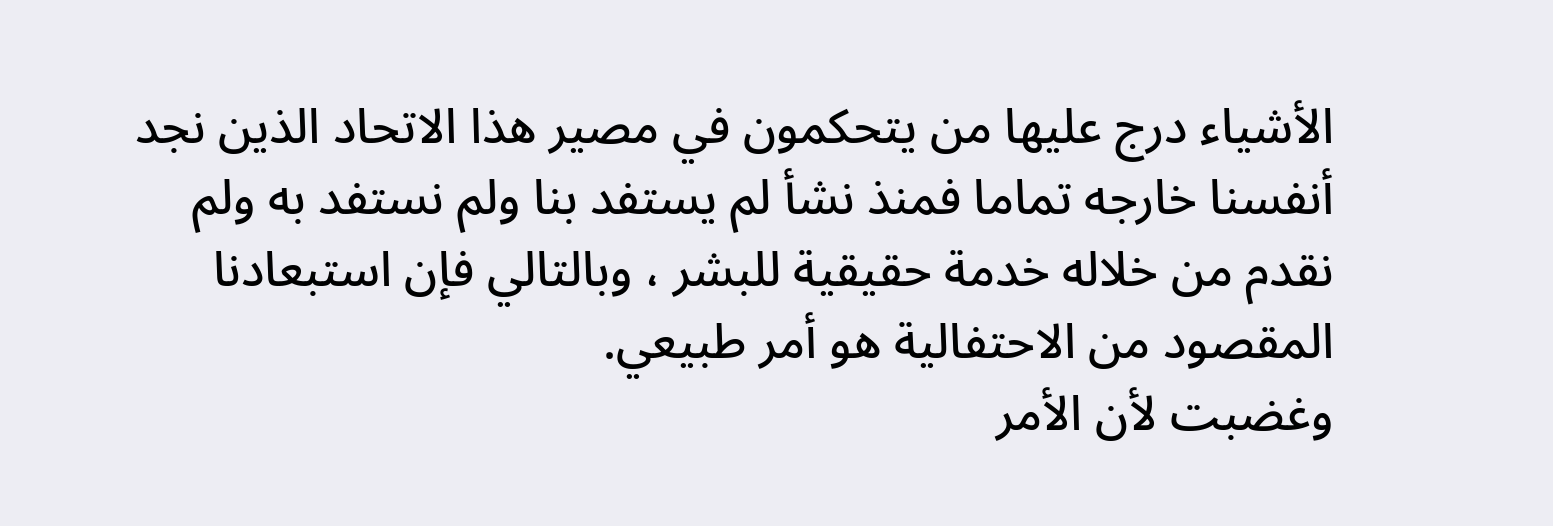الأشياء درج عليها من يتحكمون في مصير هذا الاتحاد الذين نجد أنفسنا خارجه تماما فمنذ نشأ لم يستفد بنا ولم نستفد به ولم نقدم من خلاله خدمة حقيقية للبشر ، وبالتالي فإن استبعادنا المقصود من الاحتفالية هو أمر طبيعي.
وغضبت لأن الأمر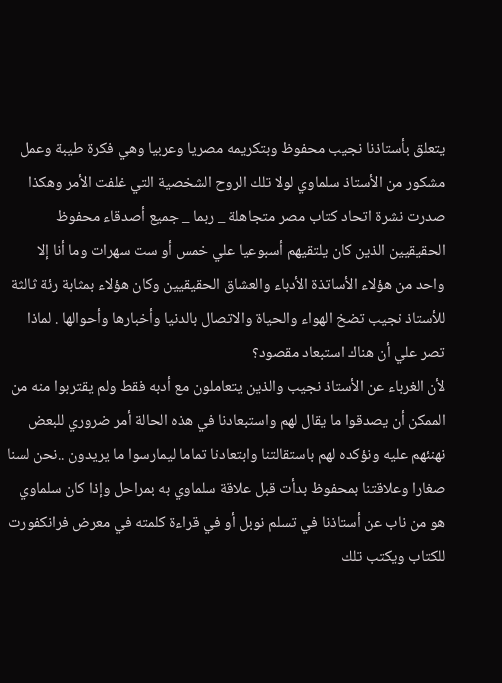يتعلق بأستاذنا نجيب محفوظ وبتكريمه مصريا وعربيا وهي فكرة طيبة وعمل مشكور من الأستاذ سلماوي لولا تلك الروح الشخصية التي غلفت الأمر وهكذا صدرت نشرة اتحاد كتاب مصر متجاهلة _ ربما _ جميع أصدقاء محفوظ الحقيقيين الذين كان يلتقيهم أسبوعيا علي خمس أو ست سهرات وما أنا إلا واحد من هؤلاء الأساتذة الأدباء والعشاق الحقيقيين وكان هؤلاء بمثابة رئة ثالثة للأستاذ نجيب تضخ الهواء والحياة والاتصال بالدنيا وأخبارها وأحوالها . لماذا تصر علي أن هناك استبعاد مقصود؟
لأن الغرباء عن الأستاذ نجيب والذين يتعاملون مع أدبه فقط ولم يقتربوا منه من الممكن أن يصدقوا ما يقال لهم واستبعادنا في هذه الحالة أمر ضروري للبعض نهنئهم عليه ونؤكده لهم باستقالتنا وابتعادنا تماما ليمارسوا ما يريدون ..نحن لسنا صغارا وعلاقتنا بمحفوظ بدأت قبل علاقة سلماوي به بمراحل وإذا كان سلماوي هو من ناب عن أستاذنا في تسلم نوبل أو في قراءة كلمته في معرض فرانكفورت للكتاب ويكتب تلك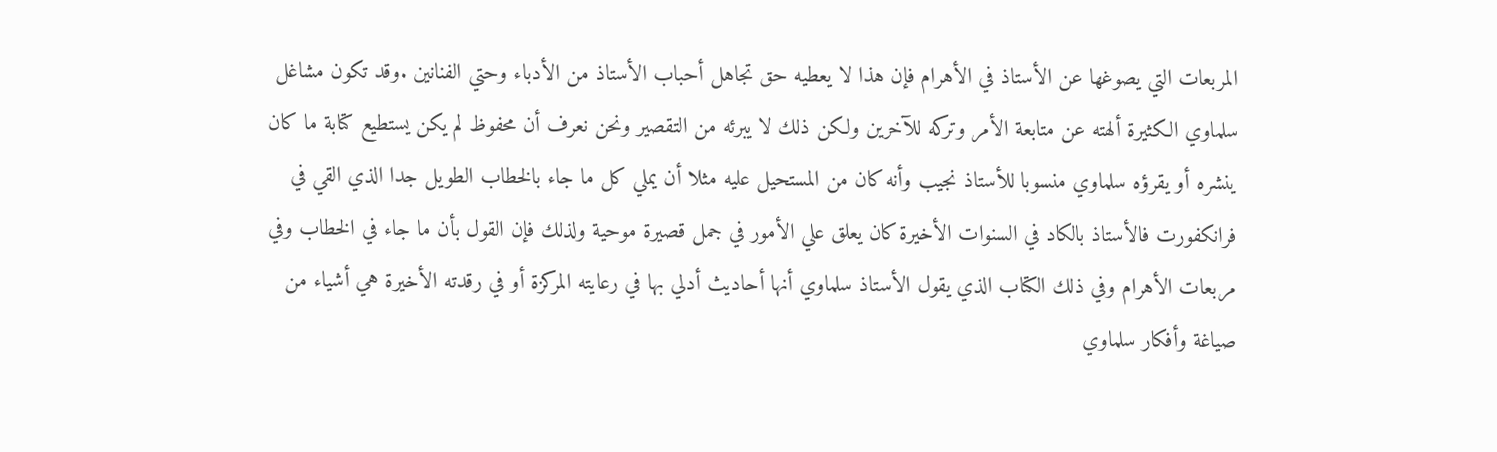المربعات التي يصوغها عن الأستاذ في الأهرام فإن هذا لا يعطيه حق تجاهل أحباب الأستاذ من الأدباء وحتي الفنانين .وقد تكون مشاغل سلماوي الكثيرة ألهته عن متابعة الأمر وتركه للآخرين ولكن ذلك لا يبرئه من التقصير ونحن نعرف أن محفوظ لم يكن يستطيع كتابة ما كان ينشره أو يقرؤه سلماوي منسوبا للأستاذ نجيب وأنه كان من المستحيل عليه مثلا أن يملي كل ما جاء بالخطاب الطويل جدا الذي القي في فرانكفورت فالأستاذ بالكاد في السنوات الأخيرة كان يعلق علي الأمور في جمل قصيرة موحية ولذلك فإن القول بأن ما جاء في الخطاب وفي مربعات الأهرام وفي ذلك الكتاب الذي يقول الأستاذ سلماوي أنها أحاديث أدلي بها في رعايته المركزة أو في رقدته الأخيرة هي أشياء من صياغة وأفكار سلماوي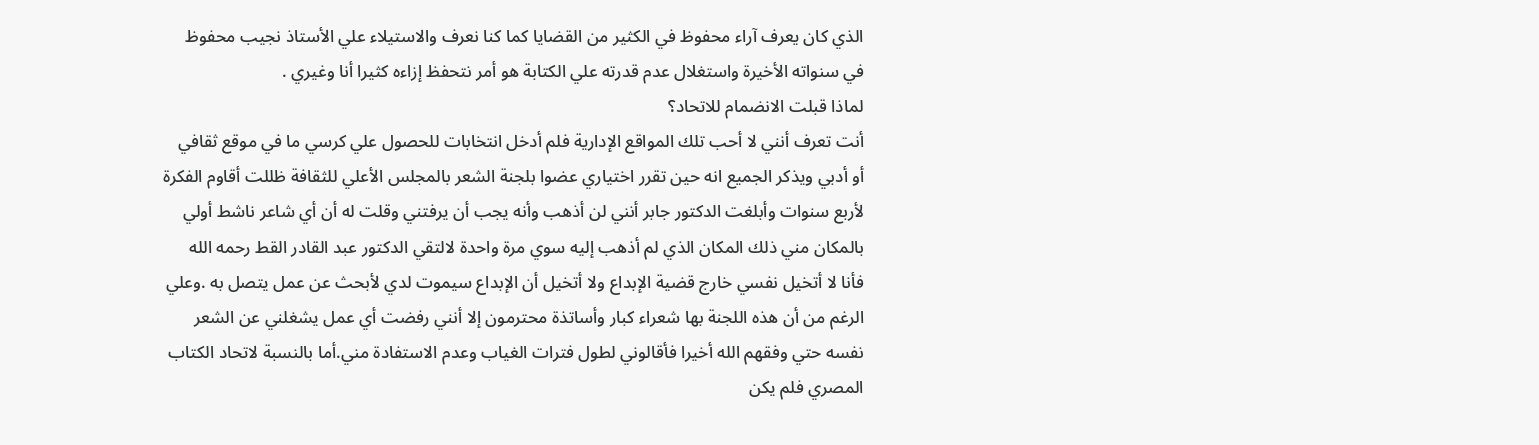الذي كان يعرف آراء محفوظ في الكثير من القضايا كما كنا نعرف والاستيلاء علي الأستاذ نجيب محفوظ في سنواته الأخيرة واستغلال عدم قدرته علي الكتابة هو أمر نتحفظ إزاءه كثيرا أنا وغيري .
لماذا قبلت الانضمام للاتحاد؟
أنت تعرف أنني لا أحب تلك المواقع الإدارية فلم أدخل انتخابات للحصول علي كرسي ما في موقع ثقافي أو أدبي ويذكر الجميع انه حين تقرر اختياري عضوا بلجنة الشعر بالمجلس الأعلي للثقافة ظللت أقاوم الفكرة لأربع سنوات وأبلغت الدكتور جابر أنني لن أذهب وأنه يجب أن يرفتني وقلت له أن أي شاعر ناشط أولي بالمكان مني ذلك المكان الذي لم أذهب إليه سوي مرة واحدة لالتقي الدكتور عبد القادر القط رحمه الله فأنا لا أتخيل نفسي خارج قضية الإبداع ولا أتخيل أن الإبداع سيموت لدي لأبحث عن عمل يتصل به .وعلي الرغم من أن هذه اللجنة بها شعراء كبار وأساتذة محترمون إلا أنني رفضت أي عمل يشغلني عن الشعر نفسه حتي وفقهم الله أخيرا فأقالوني لطول فترات الغياب وعدم الاستفادة مني.أما بالنسبة لاتحاد الكتاب المصري فلم يكن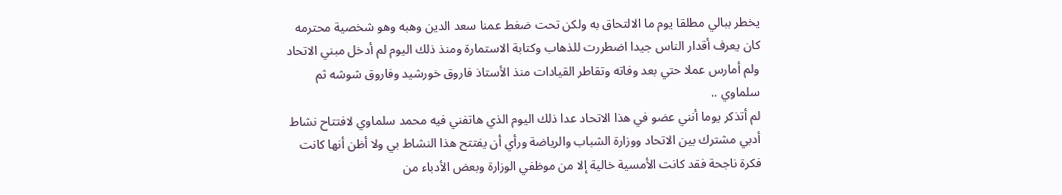يخطر ببالي مطلقا يوم ما الالتحاق به ولكن تحت ضغط عمنا سعد الدين وهبه وهو شخصية محترمه كان يعرف أقدار الناس جيدا اضطررت للذهاب وكتابة الاستمارة ومنذ ذلك اليوم لم أدخل مبني الاتحاد ولم أمارس عملا حتي بعد وفاته وتقاطر القيادات منذ الأستاذ فاروق خورشيد وفاروق شوشه ثم سلماوي ..
لم أتذكر يوما أنني عضو في هذا الاتحاد عدا ذلك اليوم الذي هاتفني فيه محمد سلماوي لافتتاح نشاط أدبي مشترك بين الاتحاد ووزارة الشباب والرياضة ورأي أن يفتتح هذا النشاط بي ولا أظن أنها كانت فكرة ناجحة فقد كانت الأمسية خالية إلا من موظفي الوزارة وبعض الأدباء من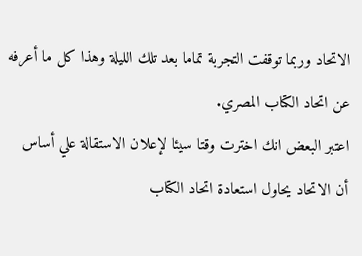الاتحاد وربما توقفت التجربة تماما بعد تلك الليلة وهذا كل ما أعرفه عن اتحاد الكتاب المصري.
اعتبر البعض انك اخترت وقتا سيئا لإعلان الاستقالة علي أساس أن الاتحاد يحاول استعادة اتحاد الكتاب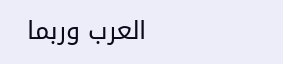العرب وربما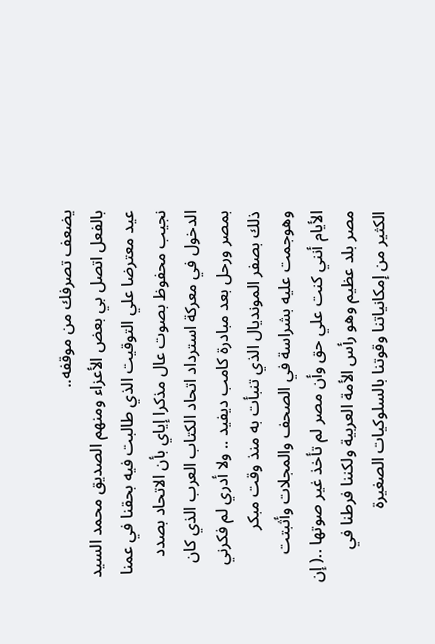يضعف تصرفك من موقفه..
بالفعل اتصل بي بعض الأعزاء ومنهم الصديق محمد السيد عيد معترضا علي التوقيت الذي طالبت فيه بحقنا في عمنا نجيب محفوظ بصوت عال مذكرا إياي بأن الاتحاد بصدد الدخول في معركة استرداد اتحاد الكتاب العرب الذي كان بمصر ورحل بعد مبادرة كامب ديفيد .. ولا أدري لم فكرني ذلك بصفر المونديال الذي تنبأت به منذ وقت مبكر وهوجمت عليه بشراسة في الصحف والمجلات وأثبتت الأيام أنني كنت علي حق وأن مصر لم تأخذ غير صوتها ..( إن مصر بلد عظيم وهو رأس الأمة العربية ولكننا فرطنا في الكثير من إمكانياتنا وقوتنا بالسلوكيات الصغيرة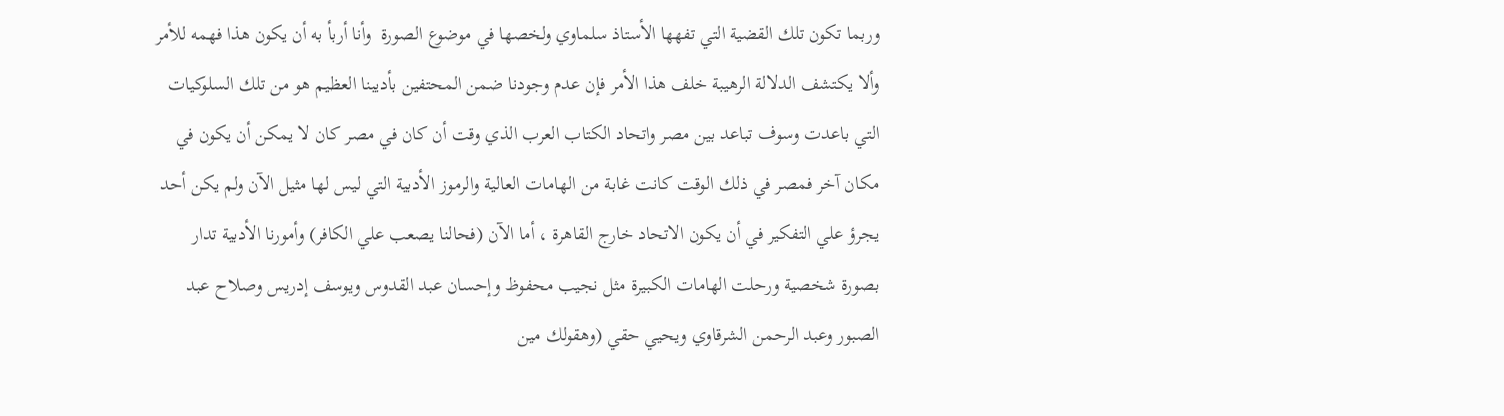وربما تكون تلك القضية التي تفهها الأستاذ سلماوي ولخصها في موضوع الصورة  وأنا أربأ به أن يكون هذا فهمه للأمر وألا يكتشف الدلالة الرهيبة خلف هذا الأمر فإن عدم وجودنا ضمن المحتفين بأديبنا العظيم هو من تلك السلوكيات التي باعدت وسوف تباعد بين مصر واتحاد الكتاب العرب الذي وقت أن كان في مصر كان لا يمكن أن يكون في مكان آخر فمصر في ذلك الوقت كانت غابة من الهامات العالية والرموز الأدبية التي ليس لها مثيل الآن ولم يكن أحد يجرؤ علي التفكير في أن يكون الاتحاد خارج القاهرة ، أما الآن (فحالنا يصعب علي الكافر) وأمورنا الأدبية تدار بصورة شخصية ورحلت الهامات الكبيرة مثل نجيب محفوظ وإحسان عبد القدوس ويوسف إدريس وصلاح عبد الصبور وعبد الرحمن الشرقاوي ويحيي حقي (وهقولك مين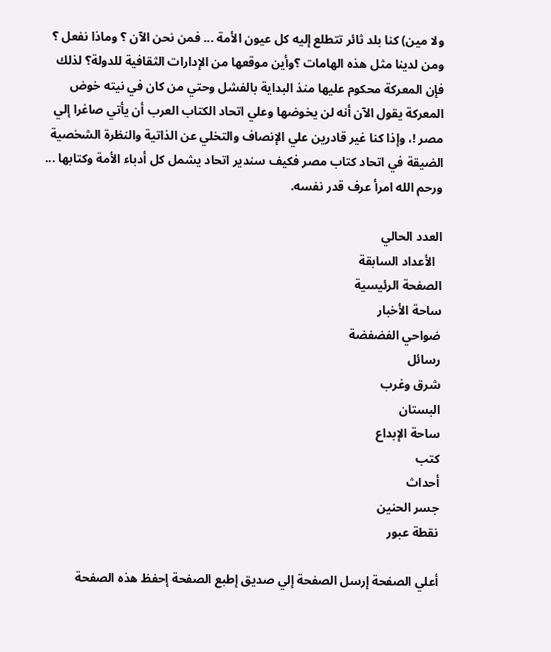ولا مين) كنا بلد ثائر تتطلع إليه كل عيون الأمة ... فمن نحن الآن ؟ وماذا نفعل ؟ ومن لدينا مثل هذه الهامات ؟وأين موقعها من الإدارات الثقافية للدولة؟ لذلك فإن المعركة محكوم عليها منذ البداية بالفشل وحتي من كان في نيته خوض المعركة يقول الآن أنه لن يخوضها وعلي اتحاد الكتاب العرب أن يأتي صاغرا إلي مصر !، وإذا كنا غير قادرين علي الإنصاف والتخلي عن الذاتية والنظرة الشخصية الضيقة في اتحاد كتاب مصر فكيف سندير اتحاد يشمل كل أدباء الأمة وكتابها ... ورحم الله امرأ عرف قدر نفسه.

العدد الحالي
  الأعداد السابقة
الصفحة الرئيسية
ساحة الأخبار
ضواحي الفضفضة
رسائل
شرق وغرب
البستان
ساحة الإبداع
كتب
أحداث
جسر الحنين
نقطة عبور

أعلي الصفحة إرسل الصفحة إلي صديق إطبع الصفحة إحفظ هذه الصفحة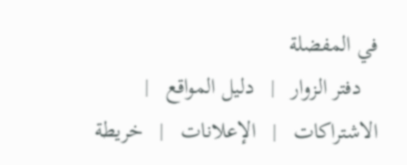في المفضلة
   دفتر الزوار   |   دليل المواقع   |   الاشتراكات   |   الإعلانات   |   خريطة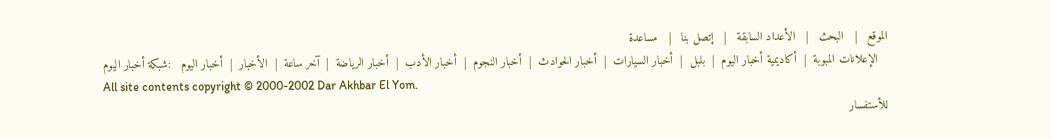الموقع   |   البحث   |   الأعداد السابقة   |   إتصل بنا   |   مساعدة
   الإعلانات المبوبة  |  أكاديمية أخبار اليوم  |  بلبل  |  أخبار السيارات  |  أخبار الحوادث  |  أخبار النجوم  |  أخبار الأدب  |  أخبار الرياضة  |  آخر ساعة  |  الأخبار  |  أخبار اليوم   :شبكة أخبار اليوم
All site contents copyright © 2000-2002 Dar Akhbar El Yom.
للأستفسار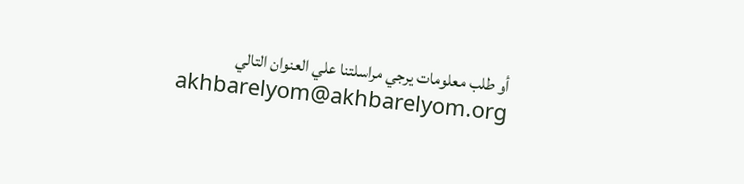أو طلب معلومات يرجي مراسلتنا علي العنوان التالي
akhbarelyom@akhbarelyom.org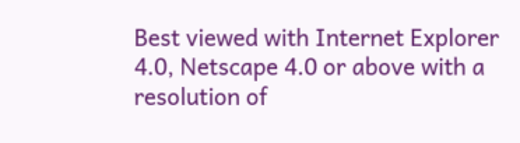Best viewed with Internet Explorer 4.0, Netscape 4.0 or above with a resolution of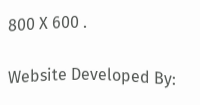800 X 600 .

Website Developed By: